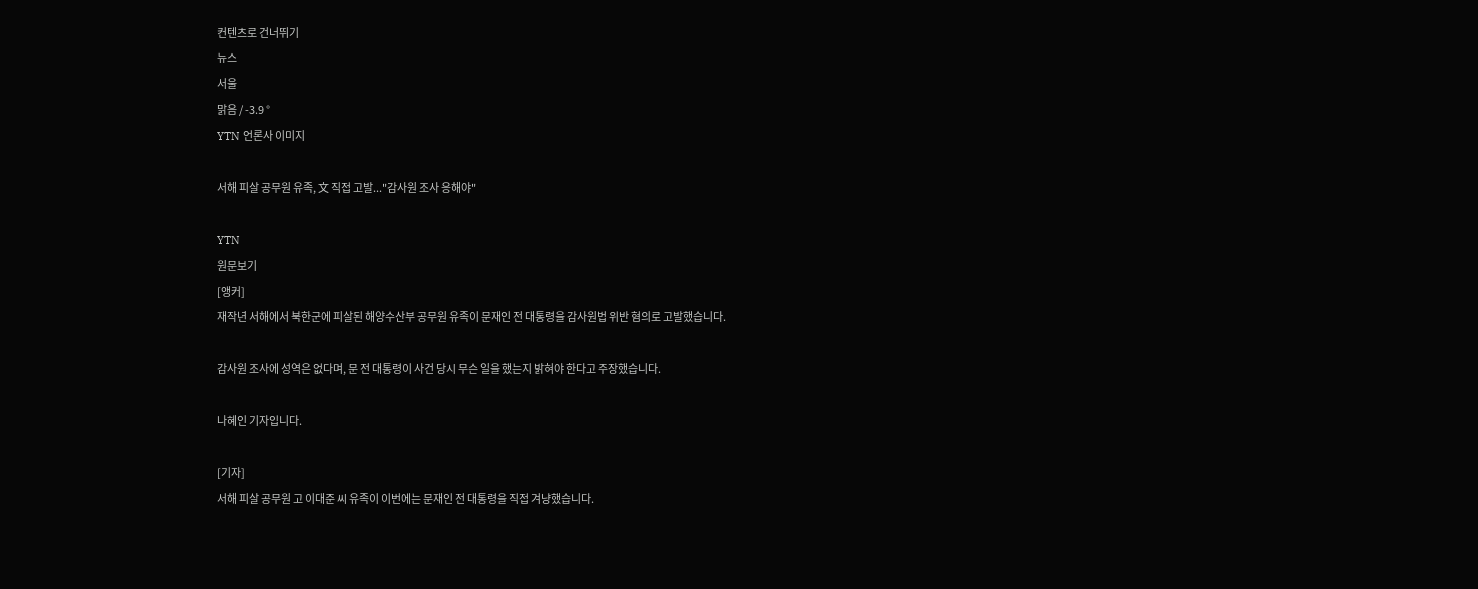컨텐츠로 건너뛰기
뉴스
서울
맑음 / -3.9 °
YTN 언론사 이미지

서해 피살 공무원 유족, 文 직접 고발..."감사원 조사 응해야"

YTN
원문보기
[앵커]
재작년 서해에서 북한군에 피살된 해양수산부 공무원 유족이 문재인 전 대통령을 감사원법 위반 혐의로 고발했습니다.

감사원 조사에 성역은 없다며, 문 전 대통령이 사건 당시 무슨 일을 했는지 밝혀야 한다고 주장했습니다.

나혜인 기자입니다.

[기자]
서해 피살 공무원 고 이대준 씨 유족이 이번에는 문재인 전 대통령을 직접 겨냥했습니다.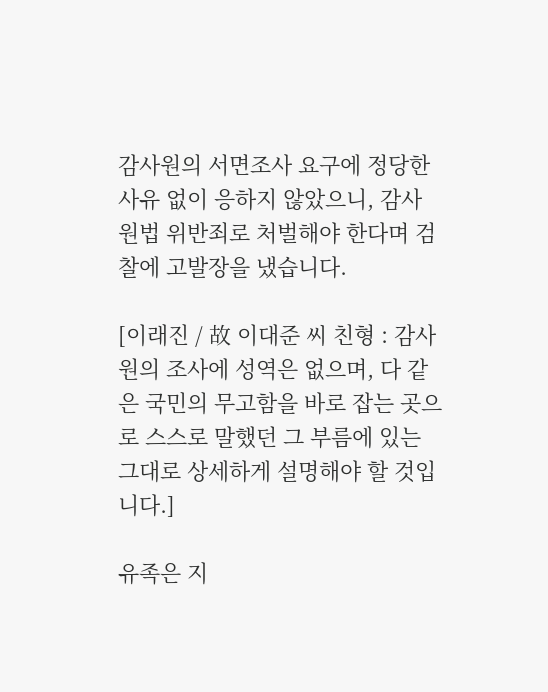감사원의 서면조사 요구에 정당한 사유 없이 응하지 않았으니, 감사원법 위반죄로 처벌해야 한다며 검찰에 고발장을 냈습니다.

[이래진 / 故 이대준 씨 친형 : 감사원의 조사에 성역은 없으며, 다 같은 국민의 무고함을 바로 잡는 곳으로 스스로 말했던 그 부름에 있는 그대로 상세하게 설명해야 할 것입니다.]

유족은 지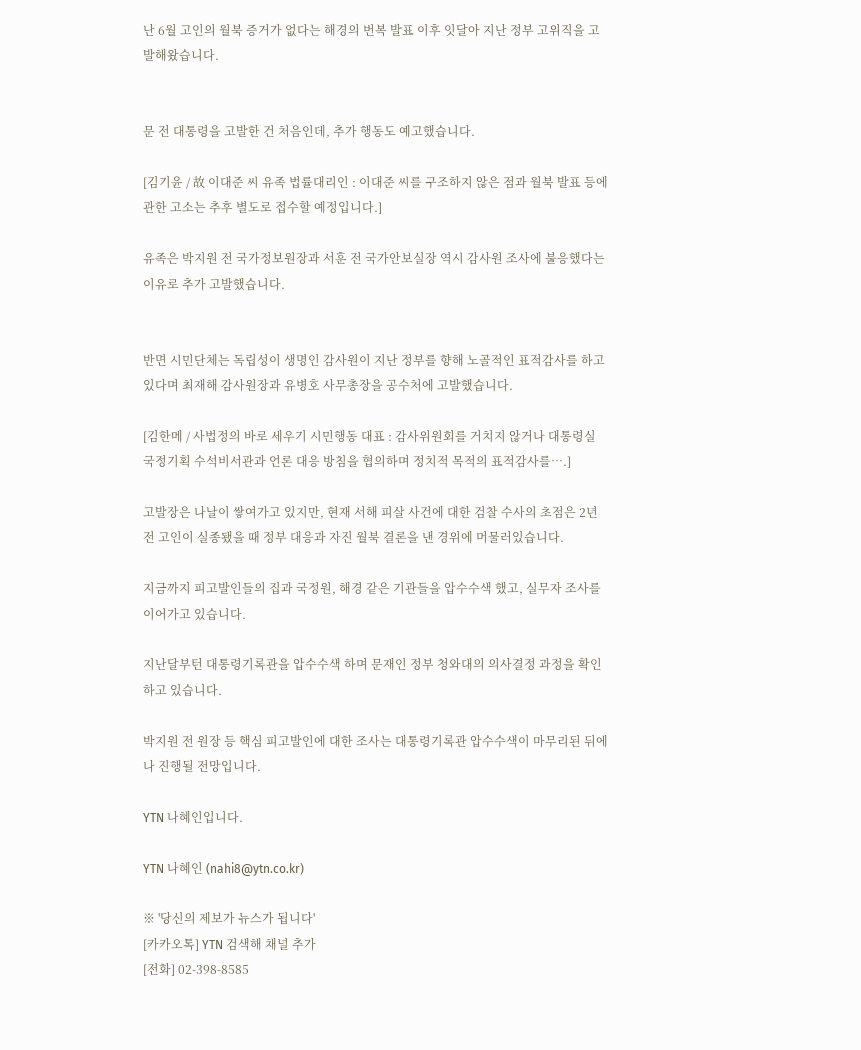난 6월 고인의 월북 증거가 없다는 해경의 번복 발표 이후 잇달아 지난 정부 고위직을 고발해왔습니다.


문 전 대통령을 고발한 건 처음인데, 추가 행동도 예고했습니다.

[김기윤 / 故 이대준 씨 유족 법률대리인 : 이대준 씨를 구조하지 않은 점과 월북 발표 등에 관한 고소는 추후 별도로 접수할 예정입니다.]

유족은 박지원 전 국가정보원장과 서훈 전 국가안보실장 역시 감사원 조사에 불응했다는 이유로 추가 고발했습니다.


반면 시민단체는 독립성이 생명인 감사원이 지난 정부를 향해 노골적인 표적감사를 하고 있다며 최재해 감사원장과 유병호 사무총장을 공수처에 고발했습니다.

[김한메 / 사법정의 바로 세우기 시민행동 대표 : 감사위원회를 거치지 않거나 대통령실 국정기획 수석비서관과 언론 대응 방침을 협의하며 정치적 목적의 표적감사를….]

고발장은 나날이 쌓여가고 있지만, 현재 서해 피살 사건에 대한 검찰 수사의 초점은 2년 전 고인이 실종됐을 때 정부 대응과 자진 월북 결론을 낸 경위에 머물러있습니다.

지금까지 피고발인들의 집과 국정원, 해경 같은 기관들을 압수수색 했고, 실무자 조사를 이어가고 있습니다.

지난달부턴 대통령기록관을 압수수색 하며 문재인 정부 청와대의 의사결정 과정을 확인하고 있습니다.

박지원 전 원장 등 핵심 피고발인에 대한 조사는 대통령기록관 압수수색이 마무리된 뒤에나 진행될 전망입니다.

YTN 나혜인입니다.

YTN 나혜인 (nahi8@ytn.co.kr)

※ '당신의 제보가 뉴스가 됩니다'
[카카오톡] YTN 검색해 채널 추가
[전화] 02-398-8585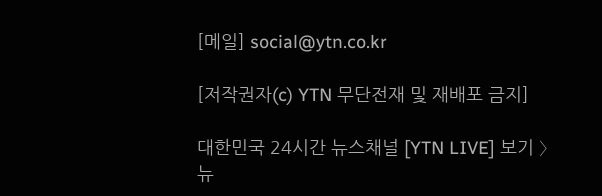[메일] social@ytn.co.kr

[저작권자(c) YTN 무단전재 및 재배포 금지]

대한민국 24시간 뉴스채널 [YTN LIVE] 보기 〉
뉴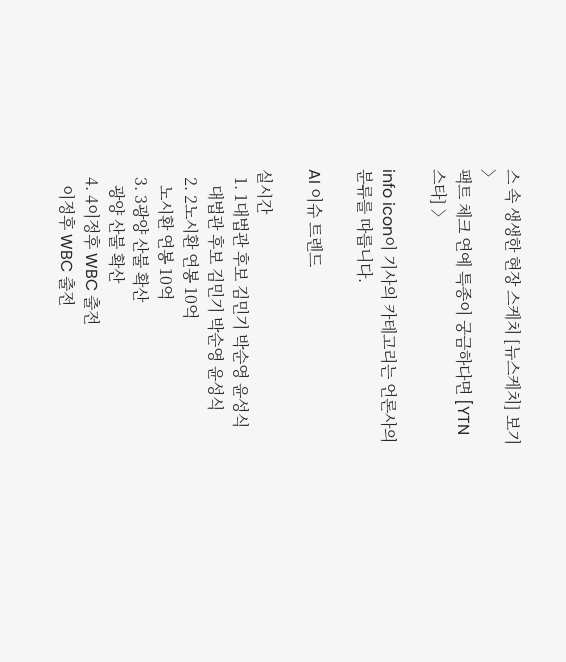스 속 생생한 현장 스케치 [뉴스케치] 보기 〉
팩트 체크 연예 특종이 궁금하다면 [YTN 스타] 〉

info icon이 기사의 카테고리는 언론사의 분류를 따릅니다.

AI 이슈 트렌드

실시간
  1. 1대법관 후보 김민기 박순영 윤성식
    대법관 후보 김민기 박순영 윤성식
  2. 2노시환 연봉 10억
    노시환 연봉 10억
  3. 3광양 산불 확산
    광양 산불 확산
  4. 4이정후 WBC 출전
    이정후 WBC 출전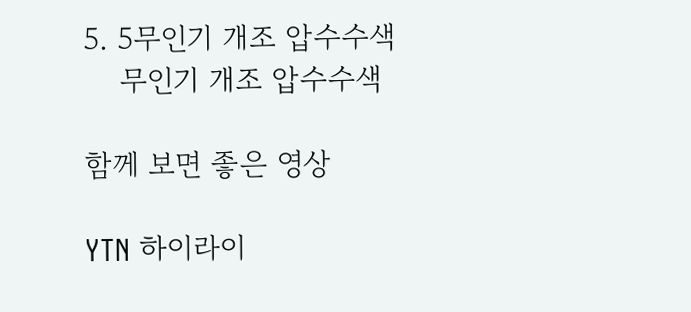5. 5무인기 개조 압수수색
    무인기 개조 압수수색

함께 보면 좋은 영상

YTN 하이라이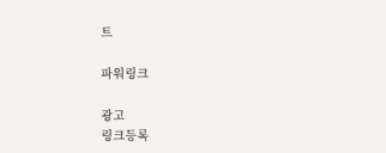트

파워링크

광고
링크등록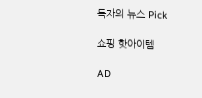독자의 뉴스 Pick

쇼핑 핫아이템

AD